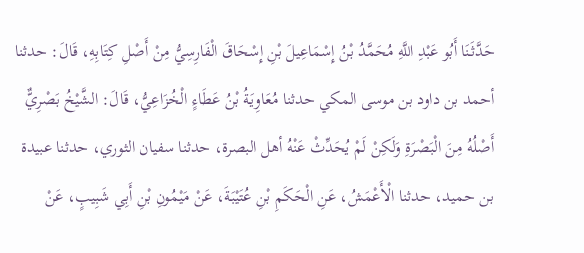حَدَّثَنَا أَبُو عَبْدِ اللَّهِ مُحَمَّدُ بْنُ إِسْمَاعِيلَ بْنِ إِسْحَاقَ الْفَارِسِيُّ مِنْ أَصْلِ كِتَابِهِ، قَالَ: حدثنا أحمد بن داود بن موسى المكي حدثنا مُعَاوِيَةُ بْنُ عَطَاءٍ الْخُزَاعِيُّ، قَالَ: الشَّيْخُ بَصْرِيٌّ أَصْلُهُ مِنَ الْبَصْرَةِ وَلَكِنْ لَمْ يُحَدِّثْ عَنْهُ أهل البصرة، حدثنا سفيان الثوري، حدثنا عبيدة بن حميد، حدثنا الْأَعْمَشُ، عَنِ الْحَكَمِ بْنِ عُتَيْبَةَ، عَنْ مَيْمُونِ بْنِ أَبِي شَبِيبٍ، عَنْ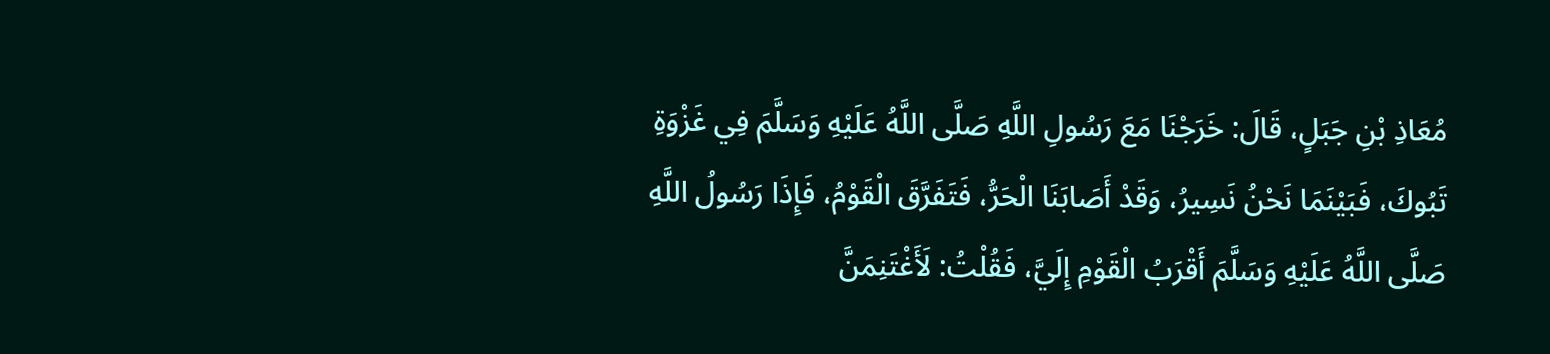مُعَاذِ بْنِ جَبَلٍ، قَالَ: خَرَجْنَا مَعَ رَسُولِ اللَّهِ صَلَّى اللَّهُ عَلَيْهِ وَسَلَّمَ فِي غَزْوَةِ تَبُوكَ، فَبَيْنَمَا نَحْنُ نَسِيرُ، وَقَدْ أَصَابَنَا الْحَرُّ، فَتَفَرَّقَ الْقَوْمُ، فَإِذَا رَسُولُ اللَّهِ صَلَّى اللَّهُ عَلَيْهِ وَسَلَّمَ أَقْرَبُ الْقَوْمِ إِلَيَّ، فَقُلْتُ: لَأَغْتَنِمَنَّ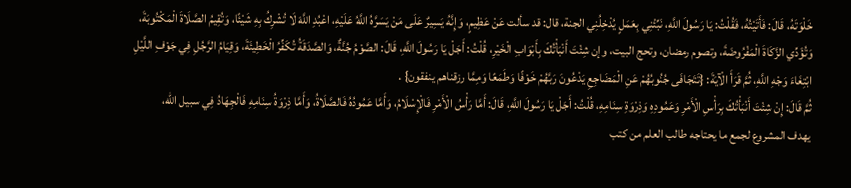خَلْوَتَهُ، قَالَ: فَأَتَيْتُهُ، فَقُلْتُ: يَا رَسُولَ اللَّهِ، نَبِّئْنِي بِعَمَلٍ يُدْخِلُنِي الجنة، قال: قد سألت عَنْ عَظِيمٍ، وَإِنَّهُ يَسِيرٌ عَلَى مَنْ يَسَرَّهُ اللَّهُ عَلَيْهِ، اعْبُدِ اللَّهَ لَا تُشْرِكُ بِهِ شَيْئًا، وَتُقِيمُ الصَّلَاةَ الْمَكْتُوبَةَ، وَتُؤَدِّي الزَّكَاةَ الْمَفْرُوضَةَ، وتصوم رمضان، وتحج البيت، وإن شِئْتَ أَنْبَأْتُكَ بِأَبْوَابِ الْخَيْرِ، قُلْتُ: أَجَلْ يَا رَسُولَ اللَّهِ، قَالَ: الصَّوْمُ جُنَّةٌ، وَالصَّدَقَةُ تُكَفِّرُ الْخَطِيئَةَ، وَقِيَامُ الرَّجُلِ فِي جَوْفِ اللَّيْلِ ابْتِغَاءَ وَجْهِ اللَّهِ، ثُمَّ قَرَأَ الْآيَةَ: {تَتَجَافَى جُنُوبُهُمْ عَنِ الْمَضَاجِعِ يَدْعُونَ رَبَّهُمْ خَوْفًا وَطَمَعًا وَمِمَّا رزقناهم ينفقون} .
ثُمَّ قَالَ: إِنْ شِئْتَ أَنْبَأْتُكَ بِرَأْسِ الْأَمْرِ وَعَمُودِهِ وَذِرْوَةِ سِنَامِهِ، قُلْتُ: أَجَلْ يَا رَسُولَ اللَّهِ، قَالَ: أَمَّا رَأْسُ الْأَمْرِ فَالْإِسْلَامُ، وَأَمَّا عَمُودُهُ فَالصَّلَاةُ، وَأَمَّا ذِرْوَةُ سِنَامِهِ فَالْجِهَادُ فِي سبيل الله،
يهدف المشروع لجمع ما يحتاجه طالب العلم من كتب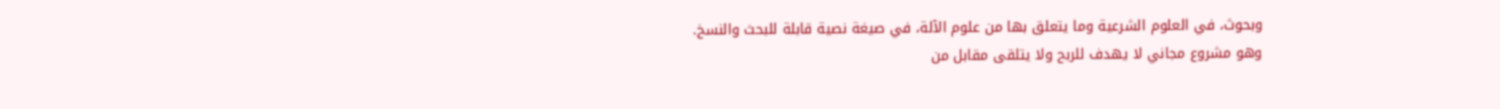وبحوث، في العلوم الشرعية وما يتعلق بها من علوم الآلة، في صيغة نصية قابلة للبحث والنسخ.
وهو مشروع مجاني لا يهدف للربح ولا يتلقى مقابل من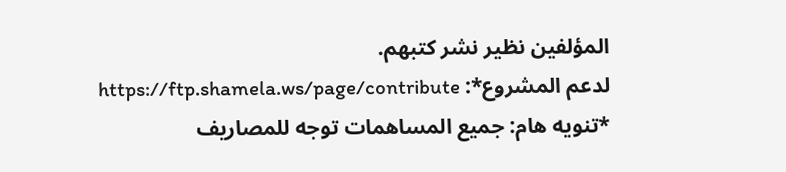المؤلفين نظير نشر كتبهم.
لدعم المشروع*: https://ftp.shamela.ws/page/contribute
*تنويه هام: جميع المساهمات توجه للمصاريف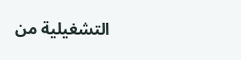التشغيلية من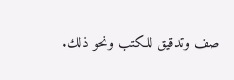صف وتدقيق للكتب ونحو ذلك.